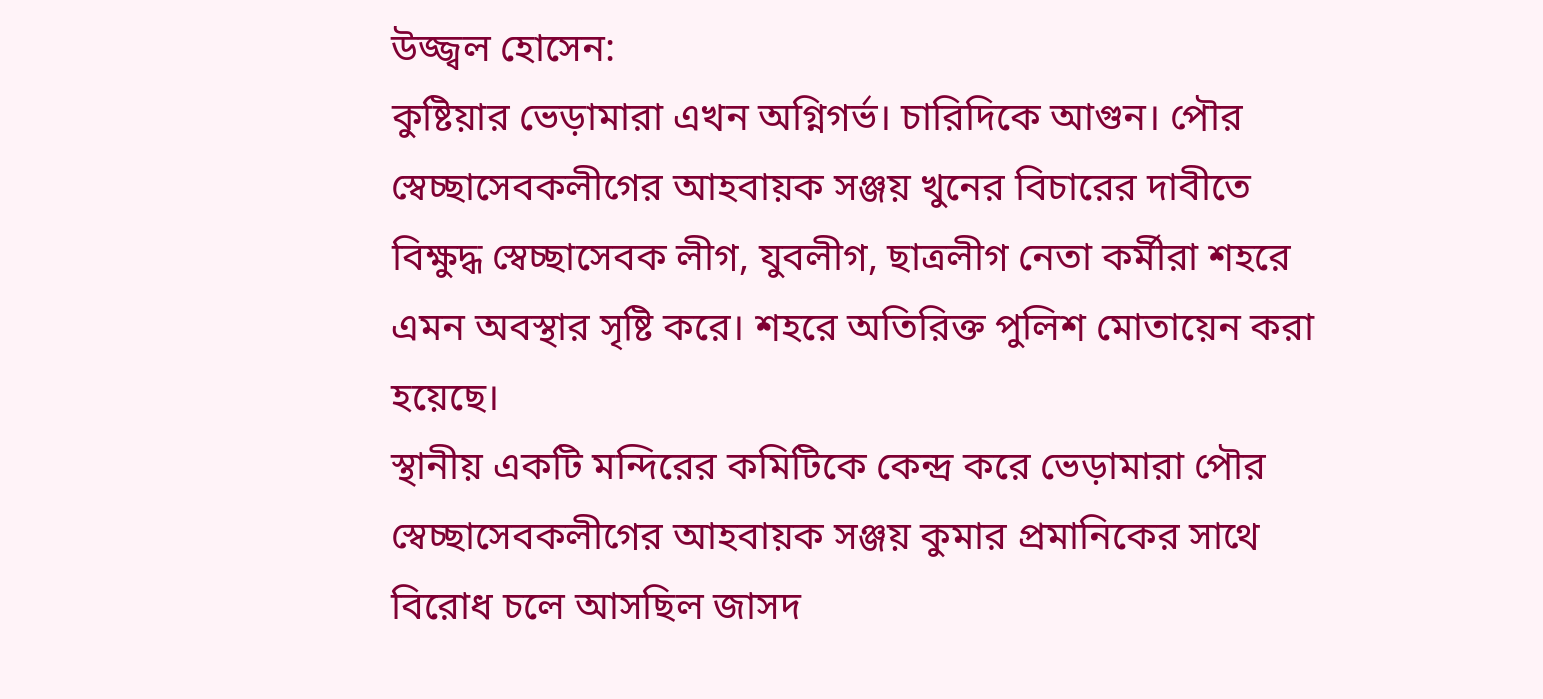উজ্জ্বল হোসেন:
কুষ্টিয়ার ভেড়ামারা এখন অগ্নিগর্ভ। চারিদিকে আগুন। পৌর স্বেচ্ছাসেবকলীগের আহবায়ক সঞ্জয় খুনের বিচারের দাবীতে বিক্ষুদ্ধ স্বেচ্ছাসেবক লীগ, যুবলীগ, ছাত্রলীগ নেতা কর্মীরা শহরে এমন অবস্থার সৃষ্টি করে। শহরে অতিরিক্ত পুলিশ মোতায়েন করা হয়েছে।
স্থানীয় একটি মন্দিরের কমিটিকে কেন্দ্র করে ভেড়ামারা পৌর স্বেচ্ছাসেবকলীগের আহবায়ক সঞ্জয় কুমার প্রমানিকের সাথে বিরোধ চলে আসছিল জাসদ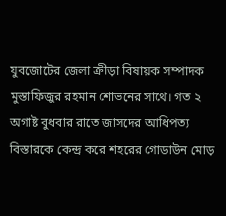যুবজোটের জেলা ক্রীড়া বিষায়ক সম্পাদক মুস্তাফিজুর রহমান শোভনের সাথে। গত ২ অগাষ্ট বুধবার রাতে জাসদের আধিপত্য বিস্তারকে কেন্দ্র করে শহরের গোডাউন মোড়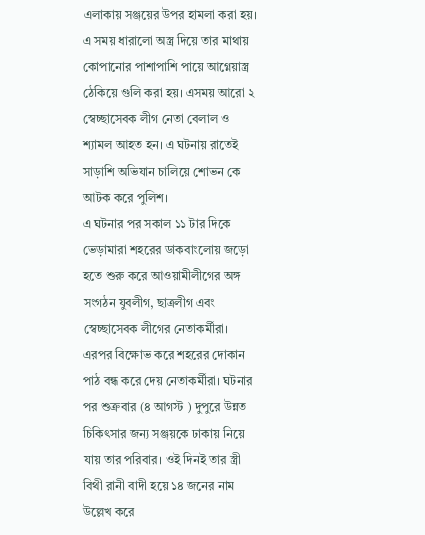এলাকায় সঞ্জয়ের উপর হামলা করা হয়। এ সময় ধারালো অস্ত্র দিয়ে তার মাথায় কোপানোর পাশাপাশি পায়ে আগ্নেয়াস্ত্র ঠেকিয়ে গুলি করা হয়। এসময় আরো ২ স্বেচ্ছাসেবক লীগ নেতা বেলাল ও শ্যামল আহত হন। এ ঘটনায় রাতেই সাড়াশি অভিযান চালিয়ে শোভন কে আটক করে পুলিশ।
এ ঘটনার পর সকাল ১১ টার দিকে ভেড়ামারা শহরের ডাকবাংলোয় জড়ো হতে শুরু করে আওয়ামীলীগের অঙ্গ সংগঠন যুবলীগ, ছাত্রলীগ এবং স্বেচ্ছাসেবক লীগের নেতাকর্মীরা। এরপর বিক্ষোভ করে শহরের দোকান পাঠ বন্ধ করে দেয় নেতাকর্মীরা। ঘটনার পর শুক্রবার (৪ আগস্ট ) দুপুরে উন্নত চিকিৎসার জন্য সঞ্জয়কে ঢাকায় নিয়ে যায় তার পরিবার। ওই দিনই তার স্ত্রী বিথী রানী বাদী হয়ে ১৪ জনের নাম উল্লেখ করে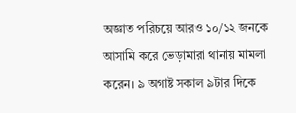অজ্ঞাত পরিচয়ে আরও ১০/১২ জনকে আসামি করে ভেড়ামারা থানায় মামলা করেন। ৯ অগাষ্ট সকাল ৯টার দিকে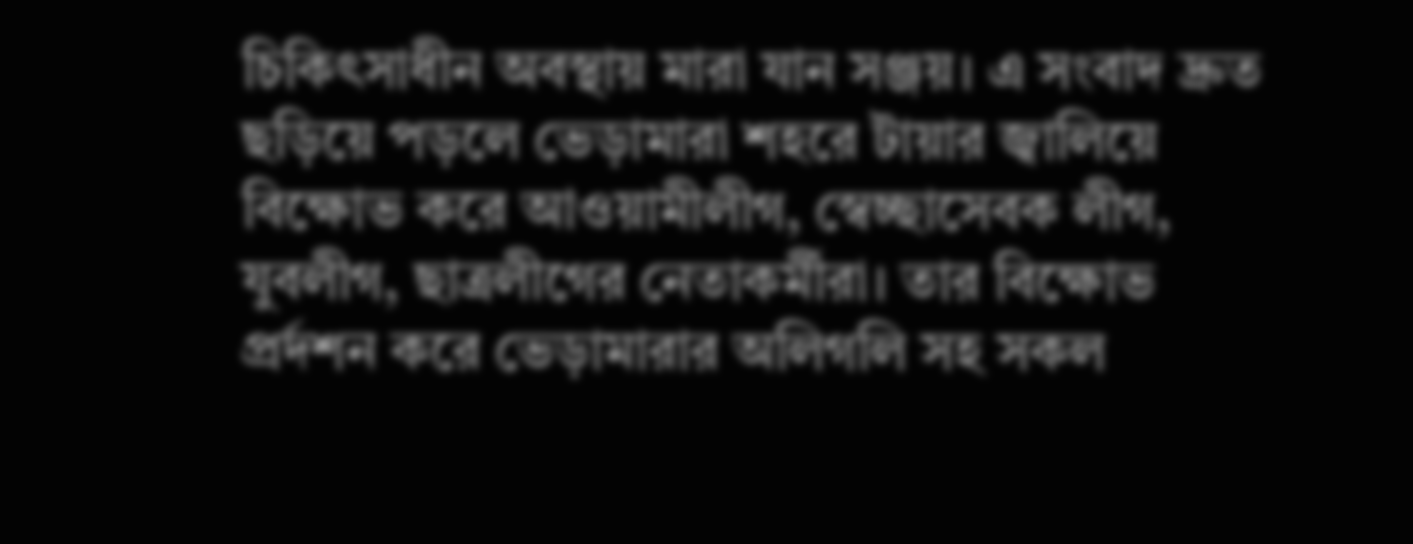চিকিৎসাধীন অবস্থায় মারা যান সঞ্জয়। এ সংবাদ দ্রুত ছড়িয়ে পড়লে ভেড়ামারা শহরে টায়ার জ্বালিয়ে বিক্ষোভ করে আওয়ামীলীগ, স্বেচ্ছাসেবক লীগ, যুবলীগ, ছাত্রলীগের নেতাকর্মীরা। তার বিক্ষোভ প্রর্দশন করে ভেড়ামারার অলিগলি সহ সকল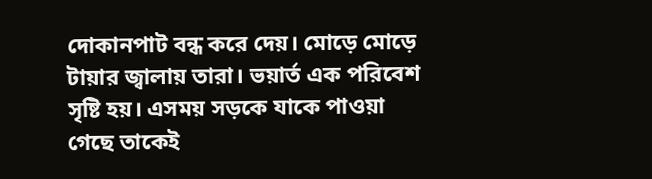দোকানপাট বন্ধ করে দেয়। মোড়ে মোড়ে টায়ার জ্বালায় তারা। ভয়ার্ত এক পরিবেশ সৃষ্টি হয়। এসময় সড়কে যাকে পাওয়া গেছে তাকেই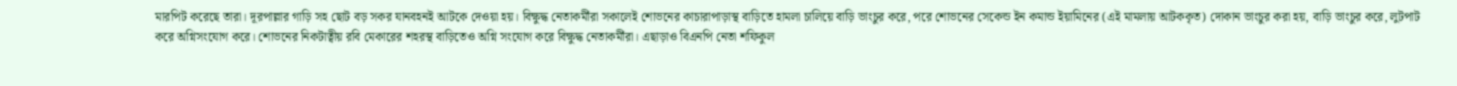মারপিট করেছে তারা। দূরপাল্লার গাড়ি সহ ছোট বড় সকর যানবহনই আটকে দেওয়া হয়। বিক্ষুদ্ধ নেতাকর্মীরা সকালেই শোভনের কাচারাপাড়াস্থ বাড়িতে হামলা চালিয়ে বাড়ি ভাংচুর করে, পরে শোভনের সেকেন্ড ইন কমান্ড ইয়ামিনের (এই মামলায় আটককৃত) দোকান ভাংচুর করা হয়, বাড়ি ভাংচুর করে, লুটপাট করে অগ্নিসংযোগ করে। শোভনের নিকটাত্বীয় রবি মেকারের শহরস্থ বাড়িতেও অগ্নি সংযোগ করে বিক্ষুদ্ধ নেতাকর্মীরা। এছাড়াও বিএনপি নেতা শফিকুল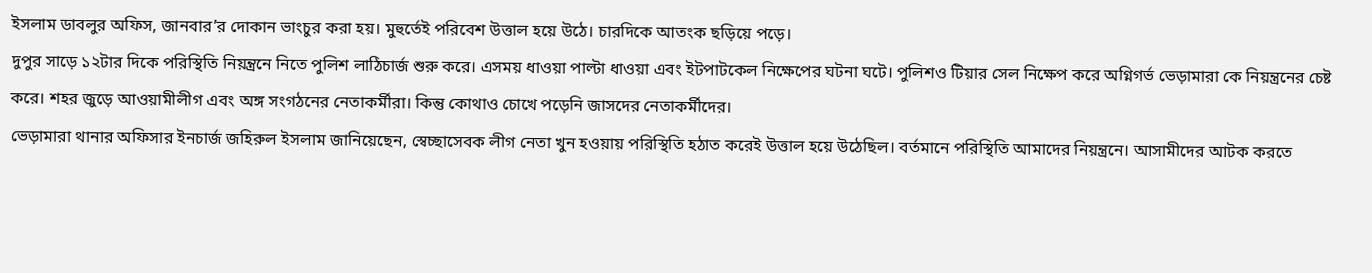ইসলাম ডাবলুর অফিস, জানবার’র দোকান ভাংচুর করা হয়। মুহুর্তেই পরিবেশ উত্তাল হয়ে উঠে। চারদিকে আতংক ছড়িয়ে পড়ে।
দুপুর সাড়ে ১২টার দিকে পরিস্থিতি নিয়ন্ত্রনে নিতে পুলিশ লাঠিচার্জ শুরু করে। এসময় ধাওয়া পাল্টা ধাওয়া এবং ইটপাটকেল নিক্ষেপের ঘটনা ঘটে। পুলিশও টিয়ার সেল নিক্ষেপ করে অগ্নিগর্ভ ভেড়ামারা কে নিয়ন্ত্রনের চেষ্ট করে। শহর জুড়ে আওয়ামীলীগ এবং অঙ্গ সংগঠনের নেতাকর্মীরা। কিন্তু কোথাও চোখে পড়েনি জাসদের নেতাকর্মীদের।
ভেড়ামারা থানার অফিসার ইনচার্জ জহিরুল ইসলাম জানিয়েছেন, স্বেচ্ছাসেবক লীগ নেতা খুন হওয়ায় পরিস্থিতি হঠাত করেই উত্তাল হয়ে উঠেছিল। বর্তমানে পরিস্থিতি আমাদের নিয়ন্ত্রনে। আসামীদের আটক করতে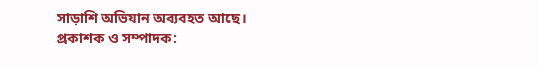সাড়াশি অভিযান অব্যবহত আছে।
প্রকাশক ও সম্পাদক: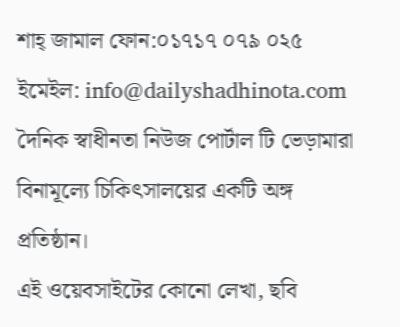শাহ্ জামাল ফোন:০১৭১৭ ০৭৯ ০২৫ ইমেইল: info@dailyshadhinota.com দৈনিক স্বাধীনতা নিউজ পোর্টাল টি ভেড়ামারা বিনামূল্যে চিকিৎসালয়ের একটি অঙ্গ প্রতিষ্ঠান।
এই ওয়েবসাইটের কোনো লেখা, ছবি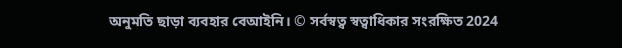অনুমতি ছাড়া ব্যবহার বেআইনি। © সর্বস্বত্ব স্বত্বাধিকার সংরক্ষিত 2024